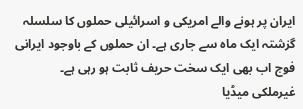ایران پر ہونے والے امریکی و اسرائیلی حملوں کا سلسلہ گزشتہ ایک ماہ سے جاری ہے۔ ان حملوں کے باوجود ایرانی فوج اب بھی ایک سخت حریف ثابت ہو رہی ہے۔
غیرملکی میڈیا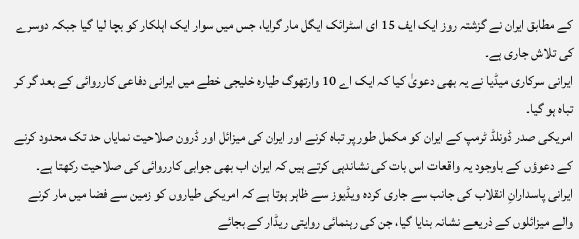کے مطابق ایران نے گزشتہ روز ایک ایف 15 ای اسٹرائک ایگل مار گرایا، جس میں سوار ایک اہلکار کو بچا لیا گیا جبکہ دوسرے کی تلاش جاری ہے۔
ایرانی سرکاری میڈیا نے یہ بھی دعویٰ کیا کہ ایک اے 10 وارتھوگ طیارہ خلیجی خطے میں ایرانی دفاعی کارروائی کے بعد گر کر تباہ ہو گیا۔
امریکی صدر ڈونلڈ ٹرمپ کے ایران کو مکمل طور پر تباہ کرنے اور ایران کی میزائل اور ڈرون صلاحیت نمایاں حد تک محدود کرنے کے دعوؤں کے باوجود یہ واقعات اس بات کی نشاندہی کرتے ہیں کہ ایران اب بھی جوابی کارروائی کی صلاحیت رکھتا ہے۔
ایرانی پاسدارانِ انقلاب کی جانب سے جاری کردہ ویڈیوز سے ظاہر ہوتا ہے کہ امریکی طیاروں کو زمین سے فضا میں مار کرنے والے میزائلوں کے ذریعے نشانہ بنایا گیا، جن کی رہنمائی روایتی ریڈار کے بجائے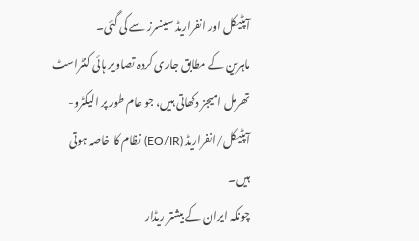آپٹیکل اور انفراریڈ سینسرز سے کی گئی۔
ماہرین کے مطابق جاری کردہ تصاویر ہائی کنٹراسٹ تھرمل امیجز دکھاتی ہیں، جو عام طور پر الیکٹرو-آپٹیکل/انفراریڈ (EO/IR) نظام کا خاصہ ہوتی ہیں۔
چونکہ ایران کے بیشتر ریڈار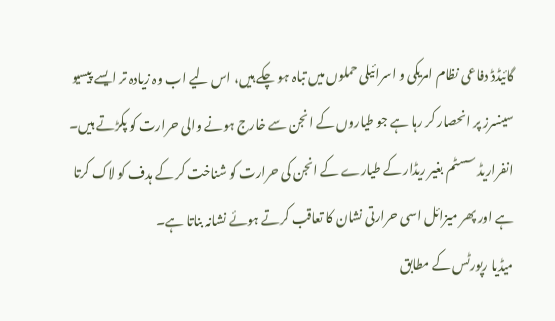گائیڈڈ دفاعی نظام امریکی و اسرائیلی حملوں میں تباہ ہو چکے ہیں، اس لیے اب وہ زیادہ تر ایسے پیسیو سینسرز پر انحصار کر رہا ہے جو طیاروں کے انجن سے خارج ہونے والی حرارت کو پکڑتے ہیں۔
انفراریڈ سسٹم بغیر ریڈار کے طیارے کے انجن کی حرارت کو شناخت کر کے ہدف کو لاک کرتا ہے اور پھر میزائل اسی حرارتی نشان کا تعاقب کرتے ہوئے نشانہ بناتا ہے۔
میڈیا رپورٹس کے مطابق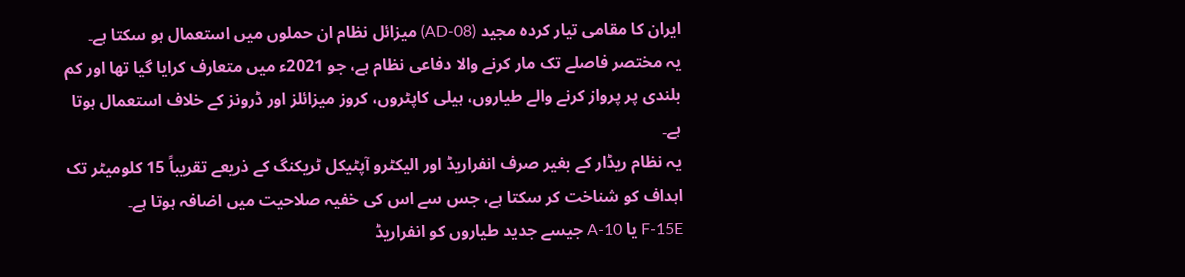ایران کا مقامی تیار کردہ مجید (AD-08) میزائل نظام ان حملوں میں استعمال ہو سکتا ہے۔
یہ مختصر فاصلے تک مار کرنے والا دفاعی نظام ہے، جو 2021ء میں متعارف کرایا گیا تھا اور کم بلندی پر پرواز کرنے والے طیاروں، ہیلی کاپٹروں، کروز میزائلز اور ڈرونز کے خلاف استعمال ہوتا ہے۔
یہ نظام ریڈار کے بغیر صرف انفراریڈ اور الیکٹرو آپٹیکل ٹریکنگ کے ذریعے تقریباً 15 کلومیٹر تک اہداف کو شناخت کر سکتا ہے، جس سے اس کی خفیہ صلاحیت میں اضافہ ہوتا ہے۔
F-15E یا A-10 جیسے جدید طیاروں کو انفراریڈ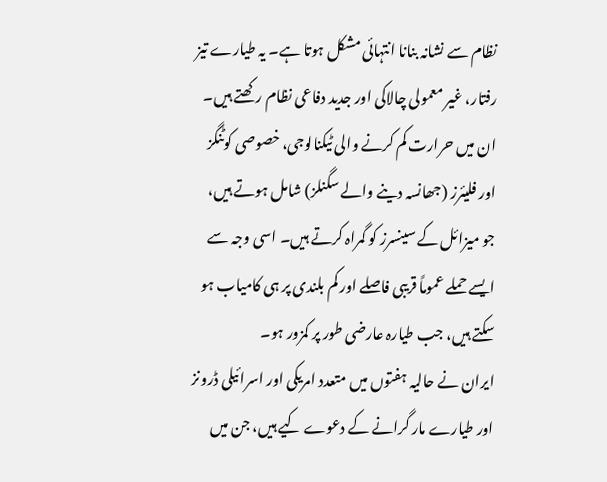نظام سے نشانہ بنانا انتہائی مشکل ہوتا ہے۔ یہ طیارے تیز رفتار، غیر معمولی چالاکی اور جدید دفاعی نظام رکھتے ہیں۔
ان میں حرارت کم کرنے والی ٹیکنالوجی، خصوصی کوٹنگز اور فلیئرز (جھانسہ دینے والے سگنلز) شامل ہوتے ہیں، جو میزائل کے سینسرز کو گمراہ کرتے ہیں۔ اسی وجہ سے ایسے حملے عموماً قریبی فاصلے اور کم بلندی پر ہی کامیاب ہو سکتے ہیں، جب طیارہ عارضی طور پر کمزور ہو۔
ایران نے حالیہ ہفتوں میں متعدد امریکی اور اسرائیلی ڈرونز اور طیارے مار گرانے کے دعوے کیے ہیں، جن میں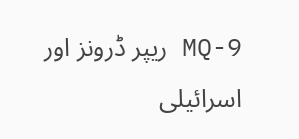MQ-9 ریپر ڈرونز اور اسرائیلی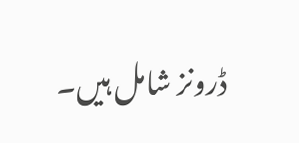ڈرونز شامل ہیں۔